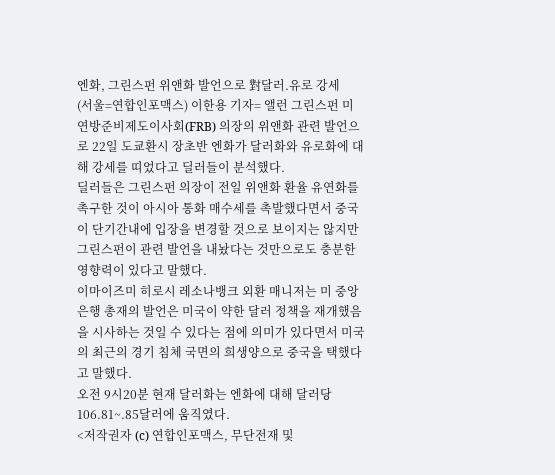엔화, 그린스펀 위앤화 발언으로 對달러.유로 강세
(서울=연합인포맥스) 이한용 기자= 앨런 그린스펀 미 연방준비제도이사회(FRB) 의장의 위앤화 관련 발언으로 22일 도쿄환시 장초반 엔화가 달러화와 유로화에 대해 강세를 띠었다고 딜러들이 분석했다.
딜러들은 그린스펀 의장이 전일 위앤화 환율 유연화를 촉구한 것이 아시아 통화 매수세를 촉발했다면서 중국이 단기간내에 입장을 변경할 것으로 보이지는 않지만 그린스펀이 관련 발언을 내놨다는 것만으로도 충분한 영향력이 있다고 말했다.
이마이즈미 히로시 레소나뱅크 외환 매니저는 미 중앙은행 총재의 발언은 미국이 약한 달러 정책을 재개했음을 시사하는 것일 수 있다는 점에 의미가 있다면서 미국의 최근의 경기 침체 국면의 희생양으로 중국을 택했다고 말했다.
오전 9시20분 현재 달러화는 엔화에 대해 달러당 106.81~.85달러에 움직였다.
<저작권자 (c) 연합인포맥스, 무단전재 및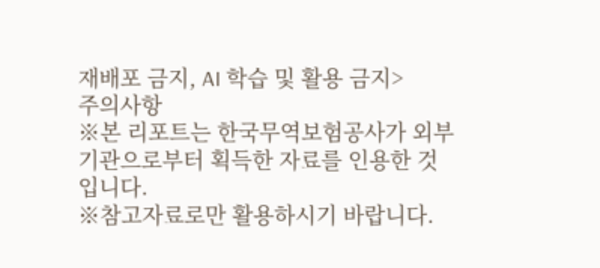재배포 금지, AI 학습 및 활용 금지>
주의사항
※본 리포트는 한국무역보험공사가 외부기관으로부터 획득한 자료를 인용한 것입니다.
※참고자료로만 활용하시기 바랍니다.